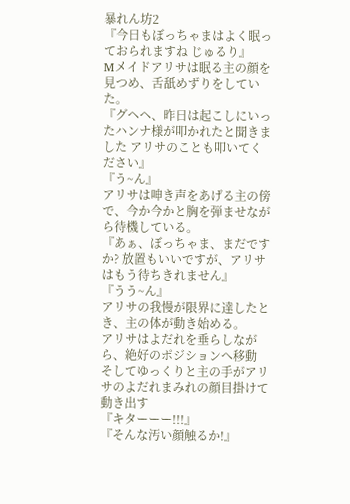暴れん坊2
『今日もぼっちゃまはよく眠っておられますね じゅるり』
Mメイドアリサは眠る主の顔を見つめ、舌舐めずりをしていた。
『グヘヘ、昨日は起こしにいったハンナ様が叩かれたと聞きました アリサのことも叩いてください』
『う~ん』
アリサは呻き声をあげる主の傍で、今か今かと胸を弾ませながら待機している。
『あぁ、ぼっちゃま、まだですか? 放置もいいですが、アリサはもう待ちきれません』
『うう~ん』
アリサの我慢が限界に達したとき、主の体が動き始める。
アリサはよだれを垂らしながら、絶好のポジションへ移動
そしてゆっくりと主の手がアリサのよだれまみれの顔目掛けて動き出す
『キターーー!!!』
『そんな汚い顔触るか!』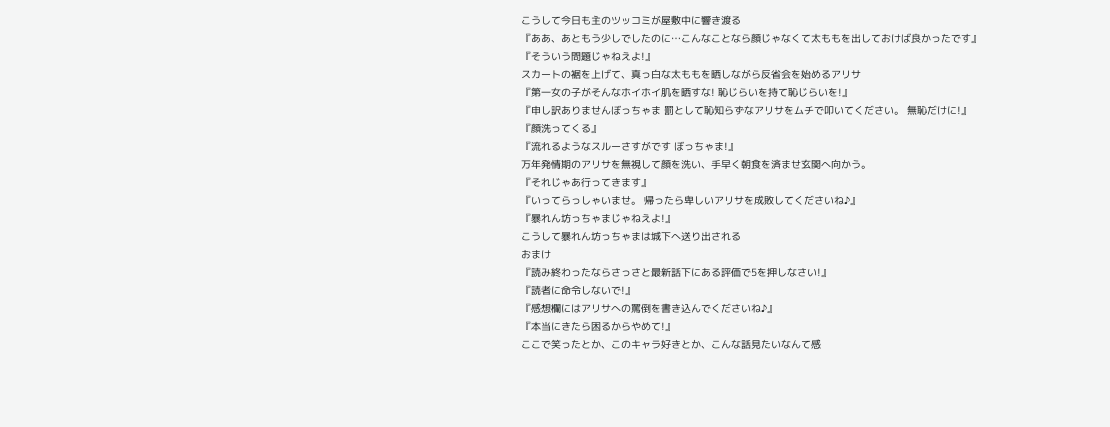こうして今日も主のツッコミが屋敷中に響き渡る
『ああ、あともう少しでしたのに…こんなことなら顔じゃなくて太ももを出しておけば良かったです』
『そういう問題じゃねえよ!』
スカートの裾を上げて、真っ白な太ももを晒しながら反省会を始めるアリサ
『第一女の子がそんなホイホイ肌を晒すな! 恥じらいを持て恥じらいを!』
『申し訳ありませんぼっちゃま 罰として恥知らずなアリサをムチで叩いてください。 無恥だけに!』
『顔洗ってくる』
『流れるようなスルーさすがです ぼっちゃま!』
万年発情期のアリサを無視して顔を洗い、手早く朝食を済ませ玄関へ向かう。
『それじゃあ行ってきます』
『いってらっしゃいませ。 帰ったら卑しいアリサを成敗してくださいね♪』
『暴れん坊っちゃまじゃねえよ!』
こうして暴れん坊っちゃまは城下へ送り出される
おまけ
『読み終わったならさっさと最新話下にある評価で5を押しなさい!』
『読者に命令しないで!』
『感想欄にはアリサへの罵倒を書き込んでくださいね♪』
『本当にきたら困るからやめて!』
ここで笑ったとか、このキャラ好きとか、こんな話見たいなんて感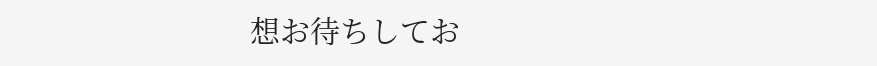想お待ちしてお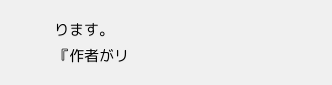ります。
『作者がリ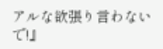アルな欲張り言わないで!』